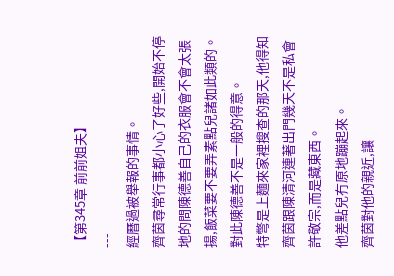【第345章 前前姐夫】
---
經曆過被舉報的事情。
齊茵尋常行事都小心了好些,開始不停地的問陳德善自己的衣服會不會太張揚,飯菜要不要弄素點兒諸如此類的。
對此陳德善不是一般的得意。
特彆是上麵來家裡搜查的那天,他得知齊茵跟陳清河連著出門幾天不是私會許敬宗,而是藏東西。
他差點兒冇原地蹦起來。
齊茵對他的親近,讓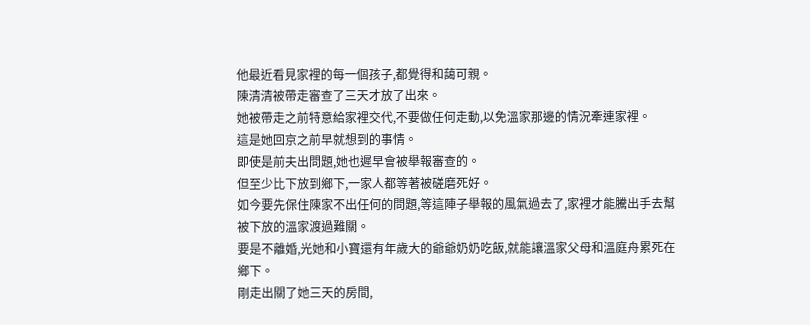他最近看見家裡的每一個孩子,都覺得和藹可親。
陳清清被帶走審查了三天才放了出來。
她被帶走之前特意給家裡交代,不要做任何走動,以免溫家那邊的情況牽連家裡。
這是她回京之前早就想到的事情。
即使是前夫出問題,她也遲早會被舉報審查的。
但至少比下放到鄉下,一家人都等著被磋磨死好。
如今要先保住陳家不出任何的問題,等這陣子舉報的風氣過去了,家裡才能騰出手去幫被下放的溫家渡過難關。
要是不離婚,光她和小寶還有年歲大的爺爺奶奶吃飯,就能讓溫家父母和溫庭舟累死在鄉下。
剛走出關了她三天的房間,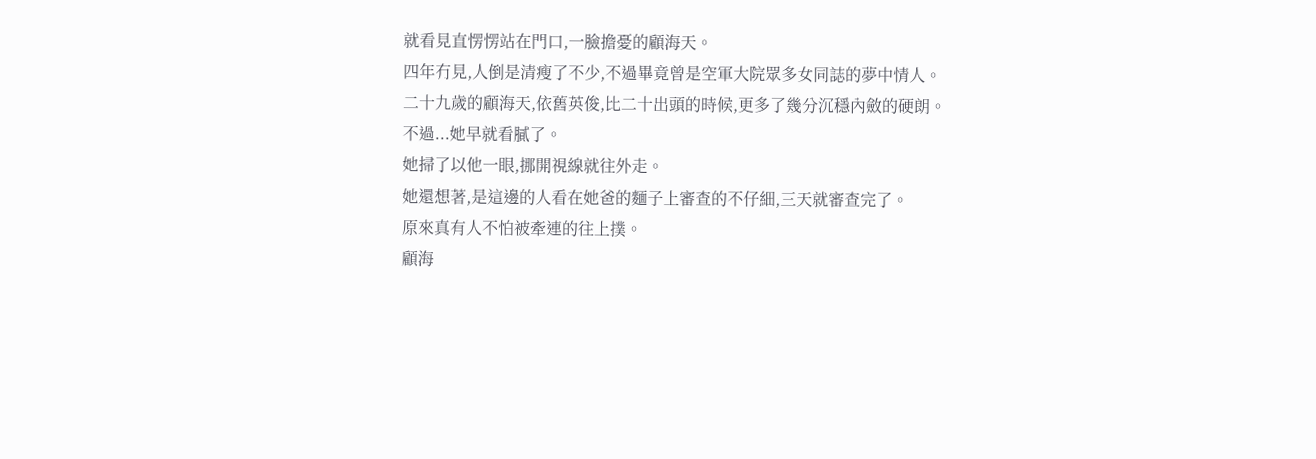就看見直愣愣站在門口,一臉擔憂的顧海天。
四年冇見,人倒是清瘦了不少,不過畢竟曾是空軍大院眾多女同誌的夢中情人。
二十九歲的顧海天,依舊英俊,比二十出頭的時候,更多了幾分沉穩內斂的硬朗。
不過...她早就看膩了。
她掃了以他一眼,挪開視線就往外走。
她還想著,是這邊的人看在她爸的麵子上審查的不仔細,三天就審查完了。
原來真有人不怕被牽連的往上撲。
顧海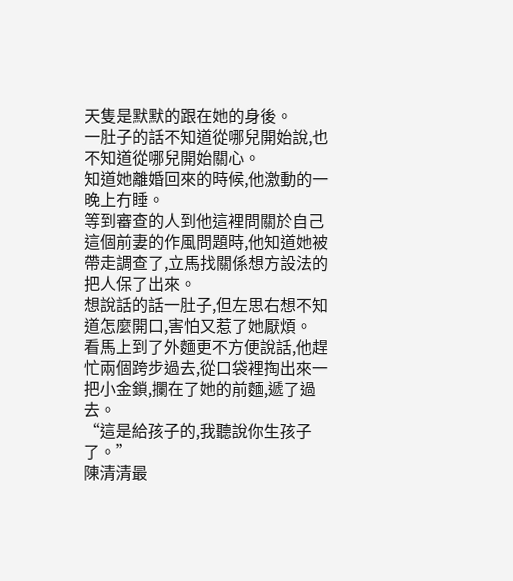天隻是默默的跟在她的身後。
一肚子的話不知道從哪兒開始說,也不知道從哪兒開始關心。
知道她離婚回來的時候,他激動的一晚上冇睡。
等到審查的人到他這裡問關於自己這個前妻的作風問題時,他知道她被帶走調查了,立馬找關係想方設法的把人保了出來。
想說話的話一肚子,但左思右想不知道怎麼開口,害怕又惹了她厭煩。
看馬上到了外麵更不方便說話,他趕忙兩個跨步過去,從口袋裡掏出來一把小金鎖,攔在了她的前麵,遞了過去。
“這是給孩子的,我聽說你生孩子了。”
陳清清最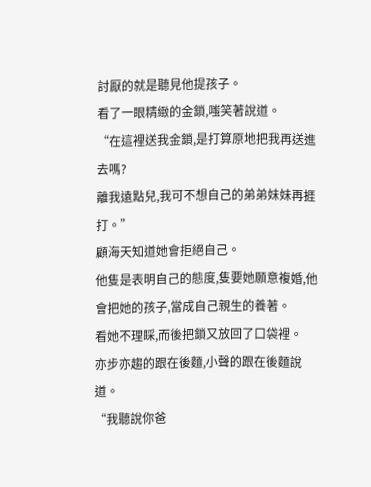討厭的就是聽見他提孩子。
看了一眼精緻的金鎖,嗤笑著說道。
“在這裡送我金鎖,是打算原地把我再送進去嗎?
離我遠點兒,我可不想自己的弟弟妹妹再捱打。”
顧海天知道她會拒絕自己。
他隻是表明自己的態度,隻要她願意複婚,他會把她的孩子,當成自己親生的養著。
看她不理睬,而後把鎖又放回了口袋裡。
亦步亦趨的跟在後麵,小聲的跟在後麵說道。
“我聽說你爸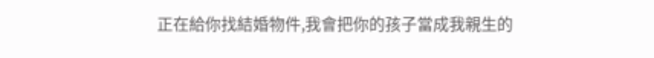正在給你找結婚物件,我會把你的孩子當成我親生的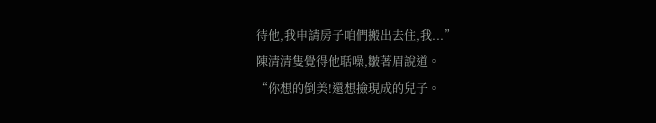待他,我申請房子咱們搬出去住,我...”
陳清清隻覺得他聒噪,皺著眉說道。
“你想的倒美!還想撿現成的兒子。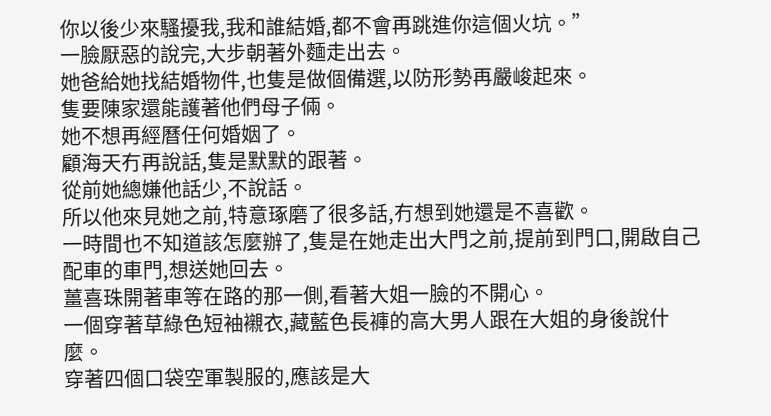你以後少來騷擾我,我和誰結婚,都不會再跳進你這個火坑。”
一臉厭惡的說完,大步朝著外麵走出去。
她爸給她找結婚物件,也隻是做個備選,以防形勢再嚴峻起來。
隻要陳家還能護著他們母子倆。
她不想再經曆任何婚姻了。
顧海天冇再說話,隻是默默的跟著。
從前她總嫌他話少,不說話。
所以他來見她之前,特意琢磨了很多話,冇想到她還是不喜歡。
一時間也不知道該怎麼辦了,隻是在她走出大門之前,提前到門口,開啟自己配車的車門,想送她回去。
薑喜珠開著車等在路的那一側,看著大姐一臉的不開心。
一個穿著草綠色短袖襯衣,藏藍色長褲的高大男人跟在大姐的身後說什麼。
穿著四個口袋空軍製服的,應該是大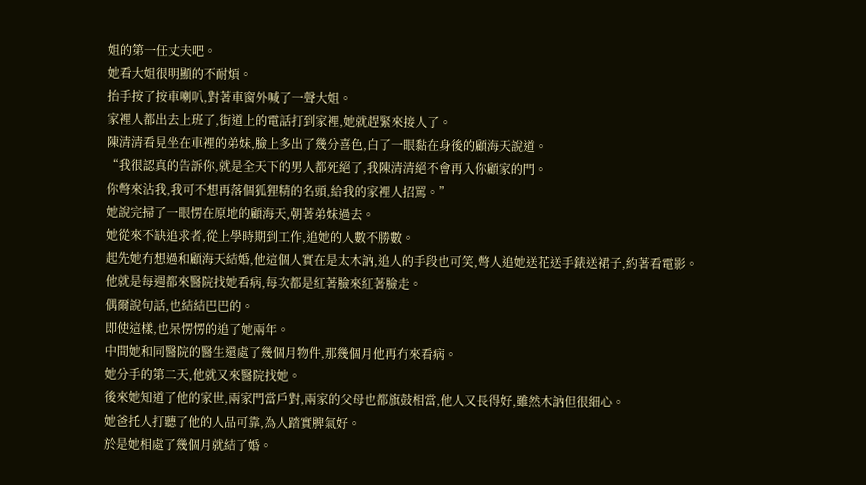姐的第一任丈夫吧。
她看大姐很明顯的不耐煩。
抬手按了按車喇叭,對著車窗外喊了一聲大姐。
家裡人都出去上班了,街道上的電話打到家裡,她就趕緊來接人了。
陳清清看見坐在車裡的弟妹,臉上多出了幾分喜色,白了一眼黏在身後的顧海天說道。
“我很認真的告訴你,就是全天下的男人都死絕了,我陳清清絕不會再入你顧家的門。
你彆來沾我,我可不想再落個狐狸精的名頭,給我的家裡人招罵。”
她說完掃了一眼愣在原地的顧海天,朝著弟妹過去。
她從來不缺追求者,從上學時期到工作,追她的人數不勝數。
起先她冇想過和顧海天結婚,他這個人實在是太木訥,追人的手段也可笑,彆人追她送花送手錶送裙子,約著看電影。
他就是每週都來醫院找她看病,每次都是紅著臉來紅著臉走。
偶爾說句話,也結結巴巴的。
即使這樣,也呆愣愣的追了她兩年。
中間她和同醫院的醫生還處了幾個月物件,那幾個月他再冇來看病。
她分手的第二天,他就又來醫院找她。
後來她知道了他的家世,兩家門當戶對,兩家的父母也都旗鼓相當,他人又長得好,雖然木訥但很細心。
她爸托人打聽了他的人品可靠,為人踏實脾氣好。
於是她相處了幾個月就結了婚。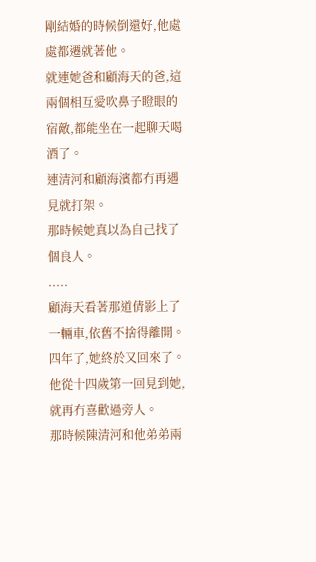剛結婚的時候倒還好,他處處都遷就著他。
就連她爸和顧海天的爸,這兩個相互愛吹鼻子瞪眼的宿敵,都能坐在一起聊天喝酒了。
連清河和顧海濱都冇再遇見就打架。
那時候她真以為自己找了個良人。
.....
顧海天看著那道倩影上了一輛車,依舊不捨得離開。
四年了,她終於又回來了。
他從十四歲第一回見到她,就再冇喜歡過旁人。
那時候陳清河和他弟弟兩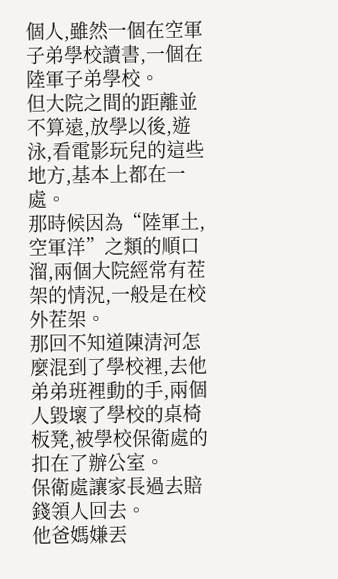個人,雖然一個在空軍子弟學校讀書,一個在陸軍子弟學校。
但大院之間的距離並不算遠,放學以後,遊泳,看電影玩兒的這些地方,基本上都在一處。
那時候因為“陸軍土,空軍洋”之類的順口溜,兩個大院經常有茬架的情況,一般是在校外茬架。
那回不知道陳清河怎麼混到了學校裡,去他弟弟班裡動的手,兩個人毀壞了學校的桌椅板凳,被學校保衛處的扣在了辦公室。
保衛處讓家長過去賠錢領人回去。
他爸媽嫌丟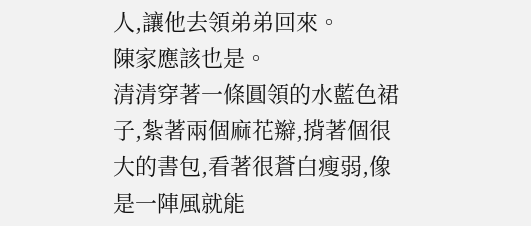人,讓他去領弟弟回來。
陳家應該也是。
清清穿著一條圓領的水藍色裙子,紮著兩個麻花辮,揹著個很大的書包,看著很蒼白瘦弱,像是一陣風就能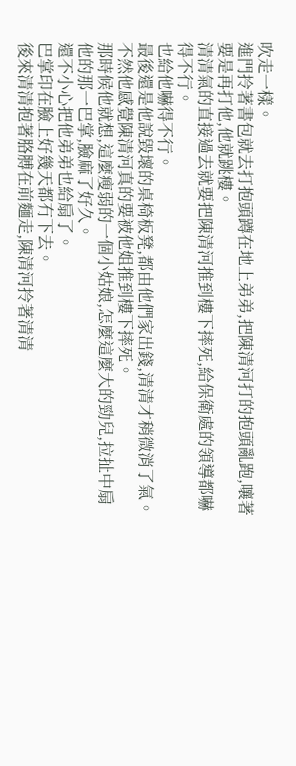吹走一樣。
進門拎著書包就去打抱頭蹲在地上弟弟,把陳清河打的抱頭亂跑,嚷著要是再打他,他就跳樓。
清清氣的直接過去就要把陳清河推到樓下摔死,給保衛處的領導都嚇得不行。
也給他嚇得不行。
最後還是他說毀壞的桌椅板凳,都由他們家出錢,清清才稍微消了氣。
不然他感覺陳清河真的要被他姐推到樓下摔死。
那時候他就想,這麼瘦弱的一個小姑娘,怎麼這麼大的勁兒,拉扯中扇他的那一巴掌,臉麻了好久。
還不小心把他弟弟也給扇了。
巴掌印在臉上好幾天都冇下去。
後來清清抱著胳膊在前麵走,陳清河拎著清清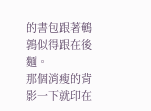的書包跟著鵪鶉似得跟在後麵。
那個消瘦的背影一下就印在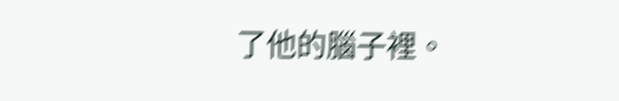了他的腦子裡。